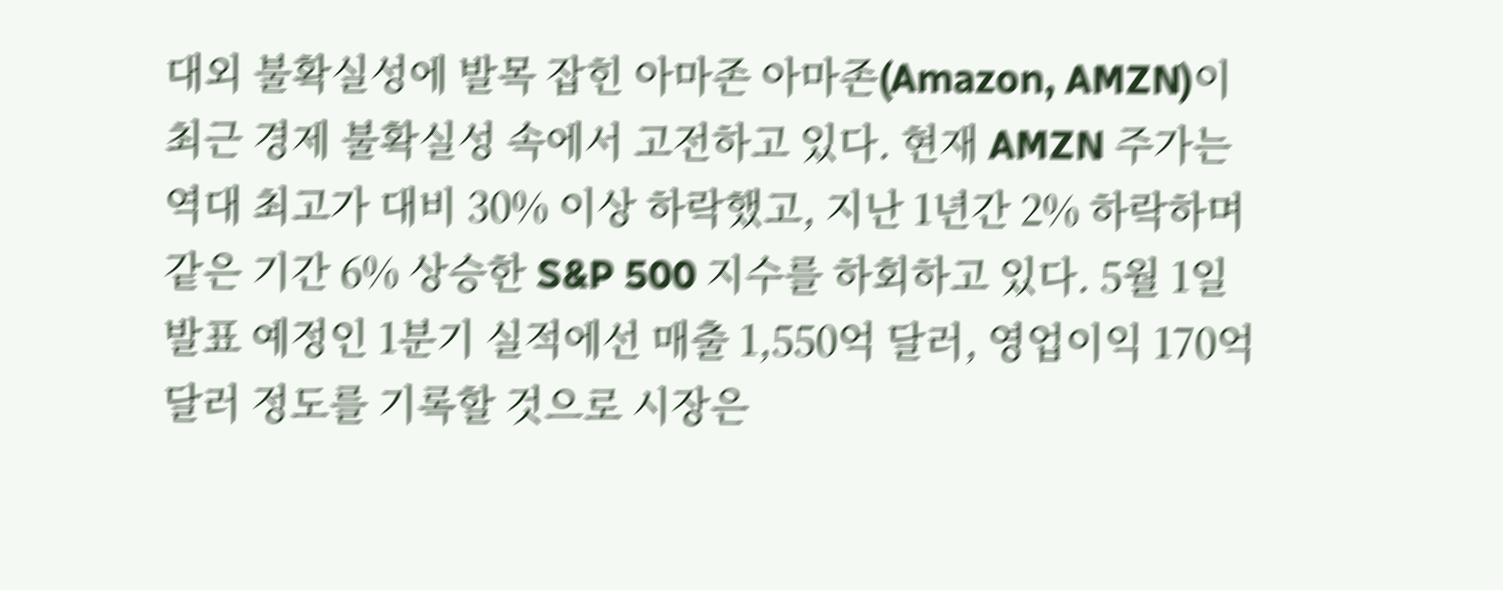대외 불확실성에 발목 잡힌 아마존 아마존(Amazon, AMZN)이 최근 경제 불확실성 속에서 고전하고 있다. 현재 AMZN 주가는 역대 최고가 대비 30% 이상 하락했고, 지난 1년간 2% 하락하며 같은 기간 6% 상승한 S&P 500 지수를 하회하고 있다. 5월 1일 발표 예정인 1분기 실적에선 매출 1,550억 달러, 영업이익 170억 달러 정도를 기록할 것으로 시장은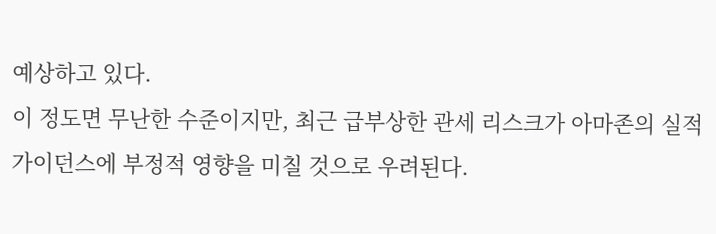예상하고 있다.
이 정도면 무난한 수준이지만, 최근 급부상한 관세 리스크가 아마존의 실적 가이던스에 부정적 영향을 미칠 것으로 우려된다.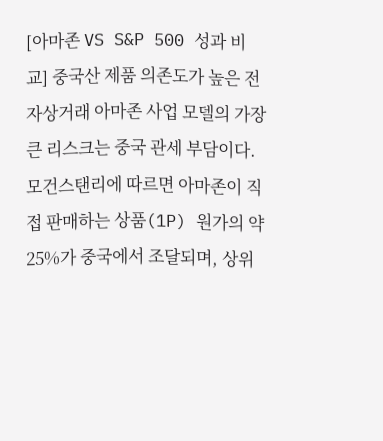[아마존 VS S&P 500 성과 비교] 중국산 제품 의존도가 높은 전자상거래 아마존 사업 모델의 가장 큰 리스크는 중국 관세 부담이다.
모건스탠리에 따르면 아마존이 직접 판매하는 상품(1P) 원가의 약 25%가 중국에서 조달되며, 상위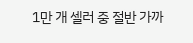1만 개 셀러 중 절반 가까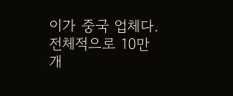이가 중국 업체다. 전체적으로 10만 개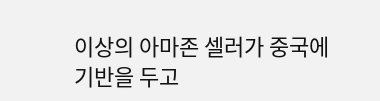이상의 아마존 셀러가 중국에 기반을 두고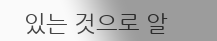있는 것으로 알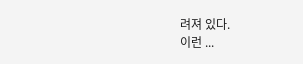려져 있다.
이런 ...